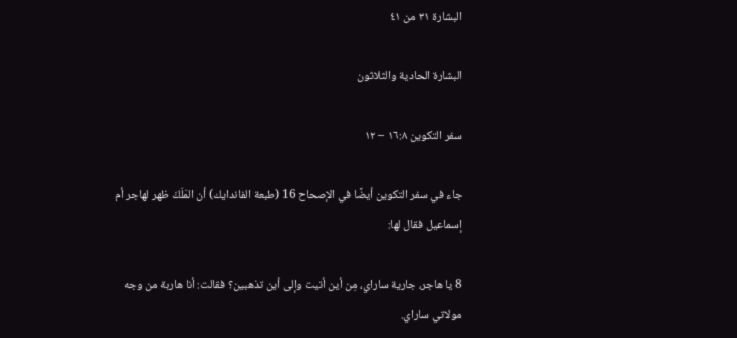البشارة ٣١ من ٤١

البشارة الحادية والثلاثون

سفر التكوين ١٦:٨ – ١٢

جاء في سفر التكوين أيضًا في الإصحاح 16 (طبعة الفاندايك) أن المَلَكَ ظهر لهاجر أم إسماعيل فقال لها:

8 يا هاجر، جارية ساراي، مِن أين أتيت وإلى أين تذهبين؟ فقالت: أنا هاربة من وجه مولاتي ساراي.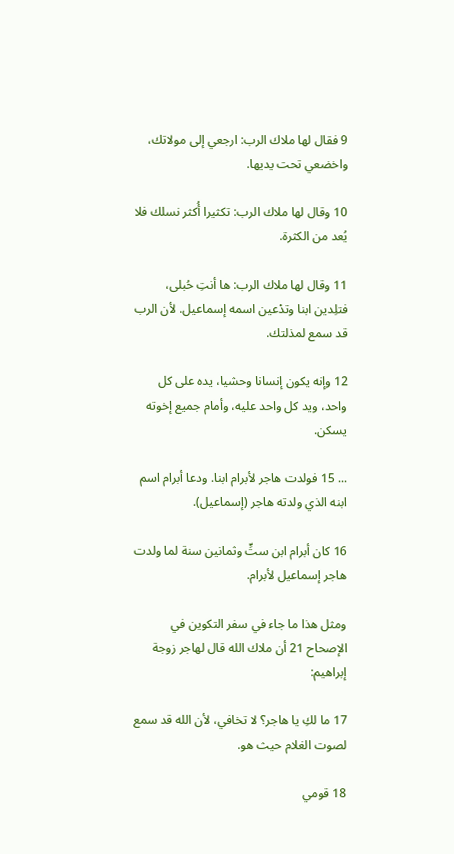9 فقال لها ملاك الرب: ارجعي إلى مولاتك، واخضعي تحت يديها.

10 وقال لها ملاك الرب: تكثيرا أُكثر نسلك فلا يُعد من الكثرة.

11 وقال لها ملاك الرب: ها أنتِ حُبلى، فتلِدين ابنا وتدْعين اسمه إسماعيل. لأن الرب قد سمع لمذلتك.

12 وإنه يكون إنسانا وحشيا، يده على كل واحد، ويد كل واحد عليه، وأمام جميع إخوته يسكن.

... 15 فولدت هاجر لأبرام ابنا. ودعا أبرام اسم ابنه الذي ولدته هاجر (إسماعيل).

16 كان أبرام ابن ستٍّ وثمانين سنة لما ولدت هاجر إسماعيل لأبرام.

ومثل هذا ما جاء في سفر التكوين في الإصحاح 21 أن ملاك الله قال لهاجر زوجة إبراهيم:

17 ما لكِ يا هاجر؟ لا تخافي، لأن الله قد سمع لصوت الغلام حيث هو.

18 قومي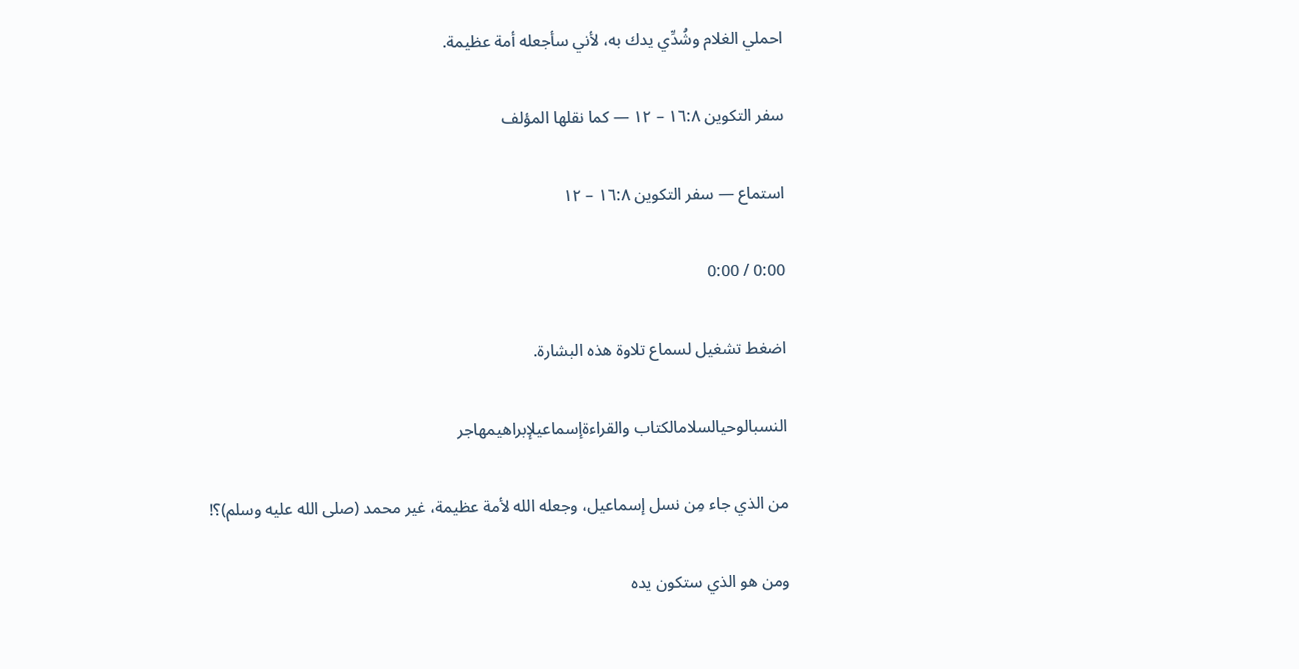احملي الغلام وشُدِّي يدك به، لأني سأجعله أمة عظيمة.

سفر التكوين ١٦:٨ – ١٢ — كما نقلها المؤلف

استماع — سفر التكوين ١٦:٨ – ١٢

0:00 / 0:00

اضغط تشغيل لسماع تلاوة هذه البشارة.

النسبالوحيالسلامالكتاب والقراءةإسماعيلإبراهيمهاجر

من الذي جاء مِن نسل إسماعيل، وجعله الله لأمة عظيمة، غير محمد (صلى الله عليه وسلم)؟!

ومن هو الذي ستكون يده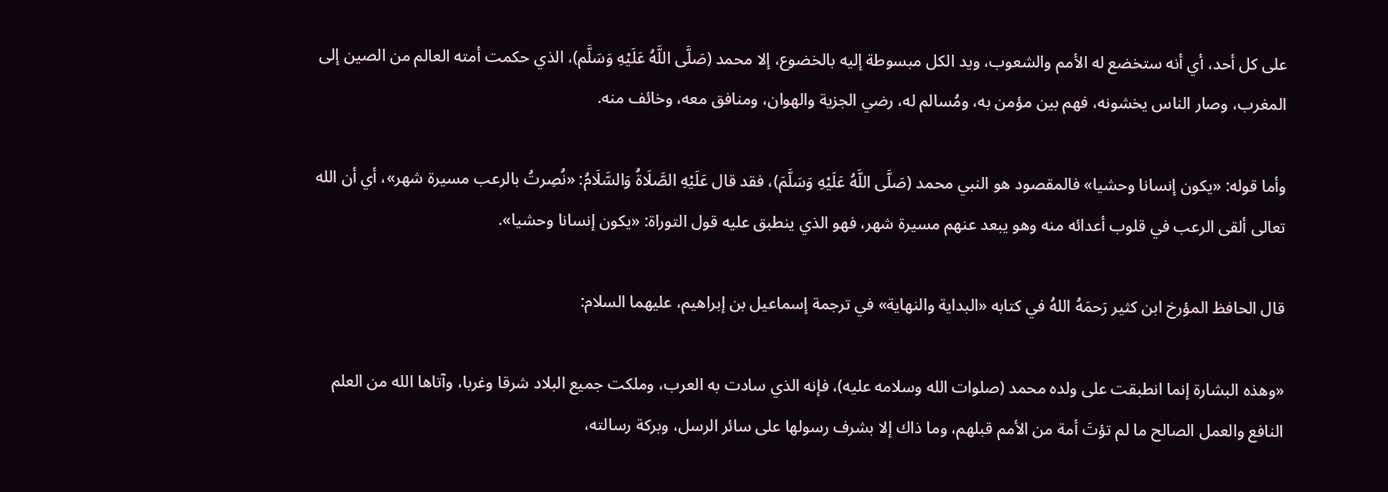على كل أحد، أي أنه ستخضع له الأمم والشعوب، ويد الكل مبسوطة إليه بالخضوع، إلا محمد (صَلَّى اللَّهُ عَلَيْهِ وَسَلَّم)، الذي حكمت أمته العالم من الصين إلى المغرب، وصار الناس يخشونه، فهم بين مؤمن به، ومُسالم له، رضي الجزية والهوان، ومنافق معه، وخائف منه.

وأما قوله: «يكون إنسانا وحشيا» فالمقصود هو النبي محمد (صَلَّى اللَّهُ عَلَيْهِ وَسَلَّمَ)، فقد قال عَلَيْهِ الصَّلَاةُ وَالسَّلَامُ: «نُصِرتُ بالرعب مسيرة شهر»، أي أن الله تعالى ألقى الرعب في قلوب أعدائه منه وهو يبعد عنهم مسيرة شهر، فهو الذي ينطبق عليه قول التوراة: «يكون إنسانا وحشيا».

قال الحافظ المؤرخ ابن كثير رَحمَهُ اللهُ في كتابه «البداية والنهاية» في ترجمة إسماعيل بن إبراهيم، عليهما السلام:

«وهذه البشارة إنما انطبقت على ولده محمد (صلوات الله وسلامه عليه)، فإنه الذي سادت به العرب، وملكت جميع البلاد شرقا وغربا، وآتاها الله من العلم النافع والعمل الصالح ما لم تؤتَ أمة من الأمم قبلهم، وما ذاك إلا بشرف رسولها على سائر الرسل، وبركة رسالته،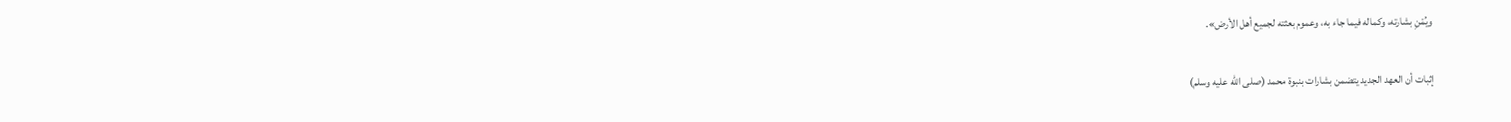ويُمْنِ بشارته، وكماله فيما جاء به، وعموم بعثته لجميع أهل الأرض».

إثبات أن العهد الجديد يتضمن بشارات بنبوة محمد (صلى الله عليه وسلم)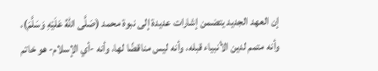إن العهد الجديد يتضمن إشارات عديدة إلى نبوة محمد (صَلَّى اللهُ عَلَيْهِ وَسَلَّمَ)، وأنه متمم لدين الأنبياء قبله، وأنه ليس مناقضًا لها، وأنه -أي الإسلام- هو خاتم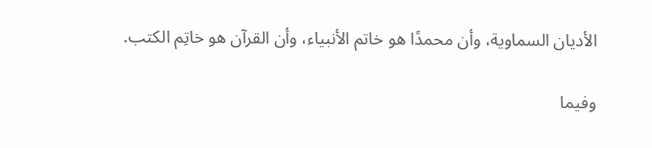الأديان السماوية، وأن محمدًا هو خاتم الأنبياء، وأن القرآن هو خاتِم الكتب.

وفيما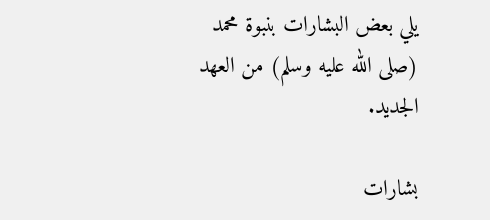يلي بعض البشارات بنبوة محمد (صلى الله عليه وسلم) من العهد الجديد.

بشارات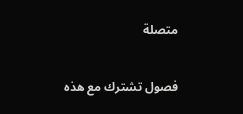متصلة

فصول تشترك مع هذه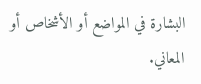البشارة في المواضع أو الأشخاص أو المعاني.